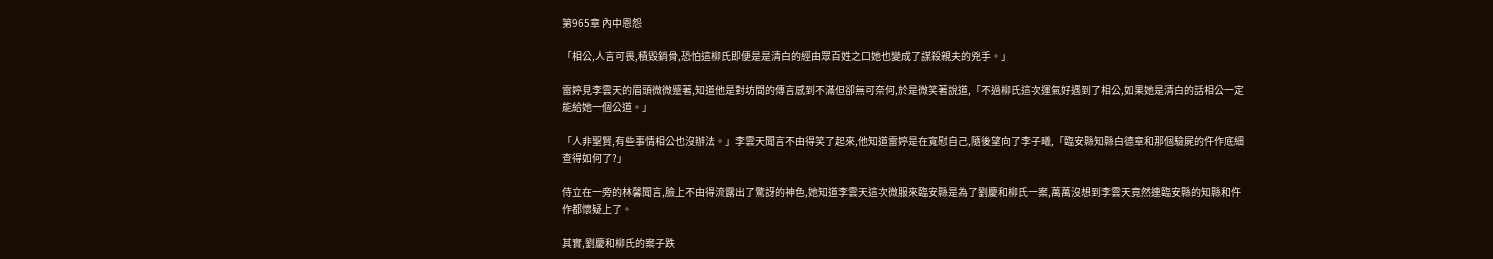第965章 內中恩怨

「相公,人言可畏,積毀銷骨,恐怕這柳氏即便是是清白的經由眾百姓之口她也變成了謀殺親夫的兇手。」

雷婷見李雲天的眉頭微微蹙著,知道他是對坊間的傳言感到不滿但卻無可奈何,於是微笑著說道,「不過柳氏這次運氣好遇到了相公,如果她是清白的話相公一定能給她一個公道。」

「人非聖賢,有些事情相公也沒辦法。」李雲天聞言不由得笑了起來,他知道雷婷是在寬慰自己,隨後望向了李子曦,「臨安縣知縣白德章和那個驗屍的仵作底細查得如何了?」

侍立在一旁的林馨聞言,臉上不由得流露出了驚訝的神色,她知道李雲天這次微服來臨安縣是為了劉慶和柳氏一案,萬萬沒想到李雲天竟然連臨安縣的知縣和仵作都懷疑上了。

其實,劉慶和柳氏的案子跌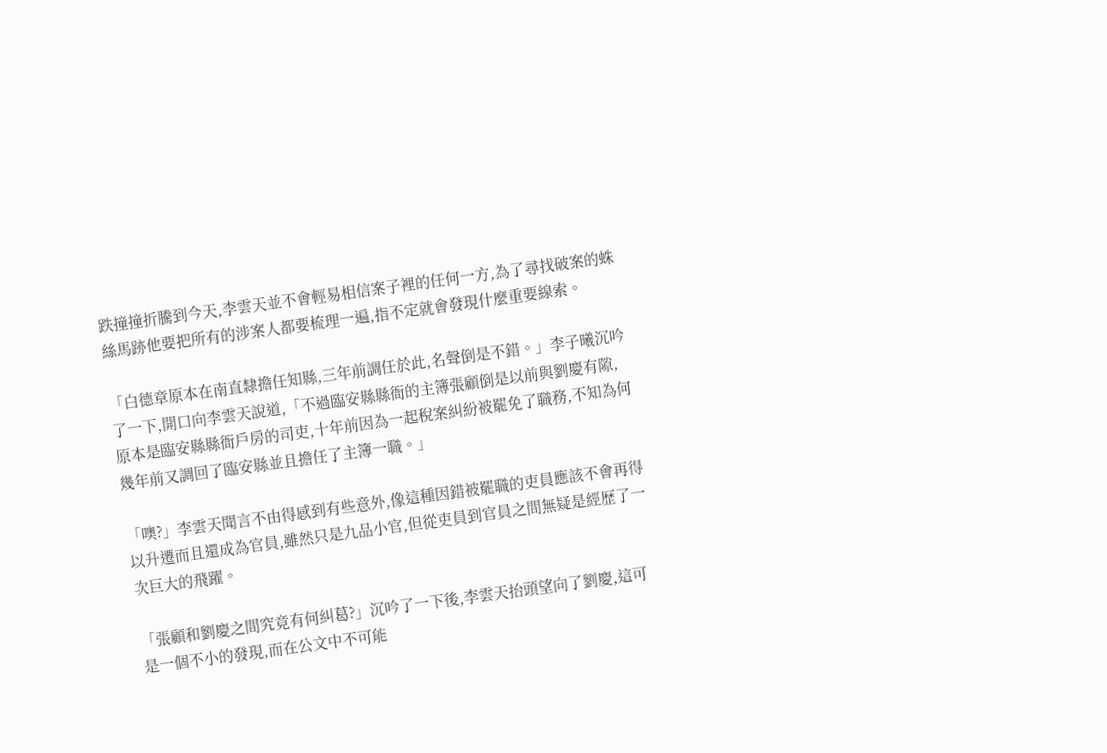跌撞撞折騰到今天,李雲天並不會輕易相信案子裡的任何一方,為了尋找破案的蛛絲馬跡他要把所有的涉案人都要梳理一遍,指不定就會發現什麼重要線索。

「白德章原本在南直隸擔任知縣,三年前調任於此,名聲倒是不錯。」李子曦沉吟了一下,開口向李雲天說道,「不過臨安縣縣衙的主簿張顧倒是以前與劉慶有隙,原本是臨安縣縣衙戶房的司吏,十年前因為一起稅案糾紛被罷免了職務,不知為何幾年前又調回了臨安縣並且擔任了主簿一職。」

「噢?」李雲天聞言不由得感到有些意外,像這種因錯被罷職的吏員應該不會再得以升遷而且還成為官員,雖然只是九品小官,但從吏員到官員之間無疑是經歷了一次巨大的飛躍。

「張顧和劉慶之間究竟有何糾葛?」沉吟了一下後,李雲天抬頭望向了劉慶,這可是一個不小的發現,而在公文中不可能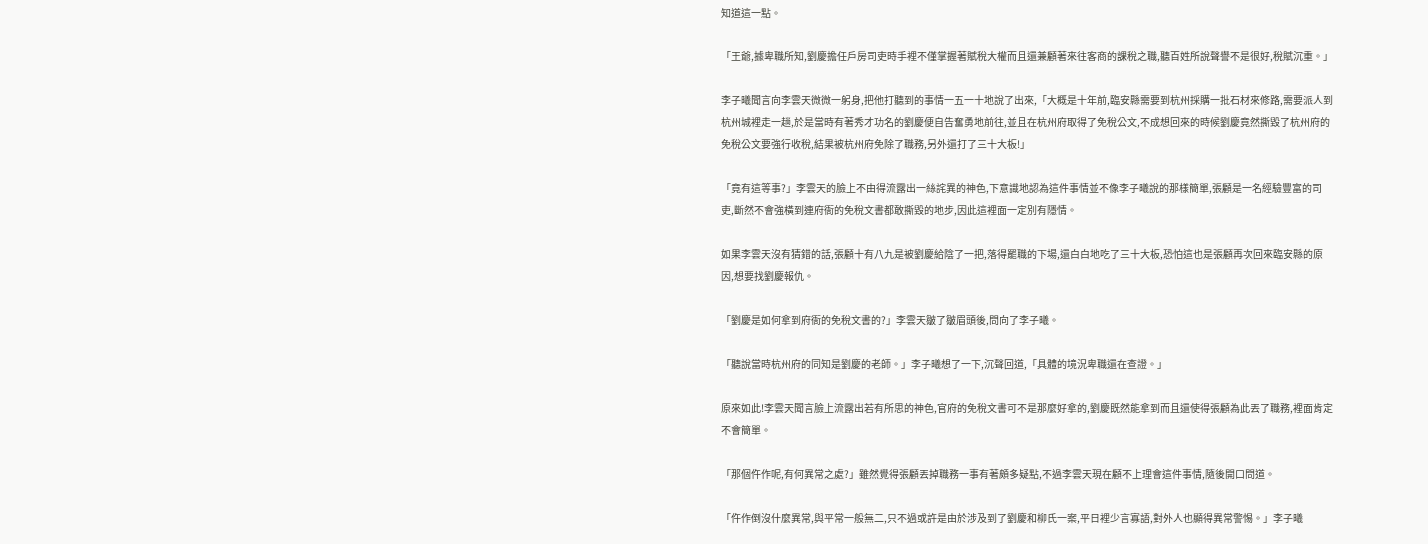知道這一點。

「王爺,據卑職所知,劉慶擔任戶房司吏時手裡不僅掌握著賦稅大權而且還兼顧著來往客商的課稅之職,聽百姓所說聲譽不是很好,稅賦沉重。」

李子曦聞言向李雲天微微一躬身,把他打聽到的事情一五一十地說了出來,「大概是十年前,臨安縣需要到杭州採購一批石材來修路,需要派人到杭州城裡走一趟,於是當時有著秀才功名的劉慶便自告奮勇地前往,並且在杭州府取得了免稅公文,不成想回來的時候劉慶竟然撕毀了杭州府的免稅公文要強行收稅,結果被杭州府免除了職務,另外還打了三十大板!」

「竟有這等事?」李雲天的臉上不由得流露出一絲詫異的神色,下意識地認為這件事情並不像李子曦說的那樣簡單,張顧是一名經驗豐富的司吏,斷然不會強橫到連府衙的免稅文書都敢撕毀的地步,因此這裡面一定別有隱情。

如果李雲天沒有猜錯的話,張顧十有八九是被劉慶給陰了一把,落得罷職的下場,還白白地吃了三十大板,恐怕這也是張顧再次回來臨安縣的原因,想要找劉慶報仇。

「劉慶是如何拿到府衙的免稅文書的?」李雲天皺了皺眉頭後,問向了李子曦。

「聽說當時杭州府的同知是劉慶的老師。」李子曦想了一下,沉聲回道,「具體的境況卑職還在查證。」

原來如此!李雲天聞言臉上流露出若有所思的神色,官府的免稅文書可不是那麼好拿的,劉慶既然能拿到而且還使得張顧為此丟了職務,裡面肯定不會簡單。

「那個仵作呢,有何異常之處?」雖然覺得張顧丟掉職務一事有著頗多疑點,不過李雲天現在顧不上理會這件事情,隨後開口問道。

「仵作倒沒什麼異常,與平常一般無二,只不過或許是由於涉及到了劉慶和柳氏一案,平日裡少言寡語,對外人也顯得異常警惕。」李子曦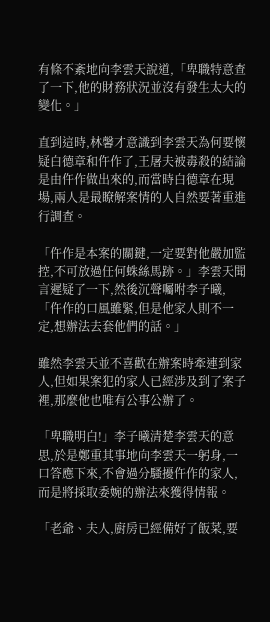有條不紊地向李雲天說道,「卑職特意查了一下,他的財務狀況並沒有發生太大的變化。」

直到這時,林馨才意識到李雲天為何要懷疑白德章和仵作了,王屠夫被毒殺的結論是由仵作做出來的,而當時白德章在現場,兩人是最瞭解案情的人自然要著重進行調查。

「仵作是本案的關鍵,一定要對他嚴加監控,不可放過任何蛛絲馬跡。」李雲天聞言遲疑了一下,然後沉聲囑咐李子曦,「仵作的口風雖緊,但是他家人則不一定,想辦法去套他們的話。」

雖然李雲天並不喜歡在辦案時牽連到家人,但如果案犯的家人已經涉及到了案子裡,那麼他也唯有公事公辦了。

「卑職明白!」李子曦清楚李雲天的意思,於是鄭重其事地向李雲天一躬身,一口答應下來,不會過分騷擾仵作的家人,而是將採取委婉的辦法來獲得情報。

「老爺、夫人,廚房已經備好了飯菜,要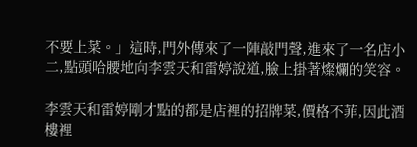不要上菜。」這時,門外傳來了一陣敲門聲,進來了一名店小二,點頭哈腰地向李雲天和雷婷說道,臉上掛著燦爛的笑容。

李雲天和雷婷剛才點的都是店裡的招牌菜,價格不菲,因此酒樓裡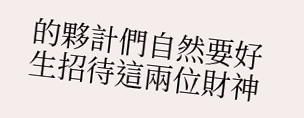的夥計們自然要好生招待這兩位財神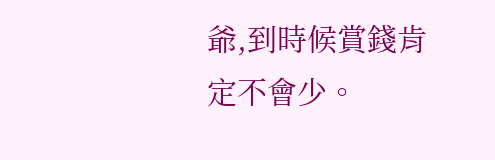爺,到時候賞錢肯定不會少。